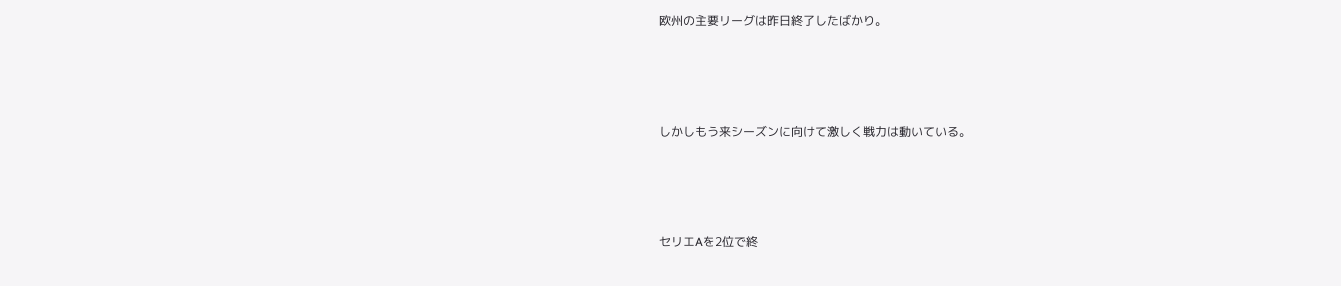欧州の主要リーグは昨日終了したばかり。




しかしもう来シーズンに向けて激しく戦力は動いている。




セリエAを2位で終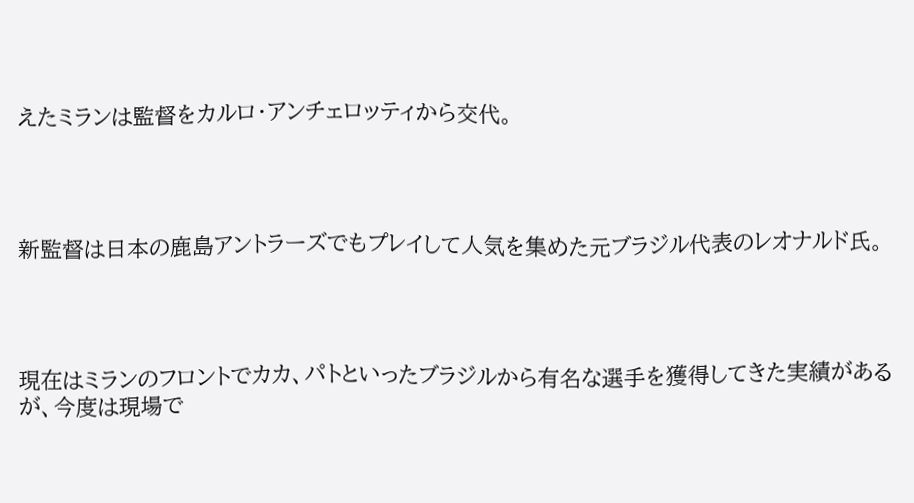えたミランは監督をカルロ・アンチェロッティから交代。




新監督は日本の鹿島アントラーズでもプレイして人気を集めた元ブラジル代表のレオナルド氏。




現在はミランのフロントでカカ、パトといったブラジルから有名な選手を獲得してきた実績があるが、今度は現場で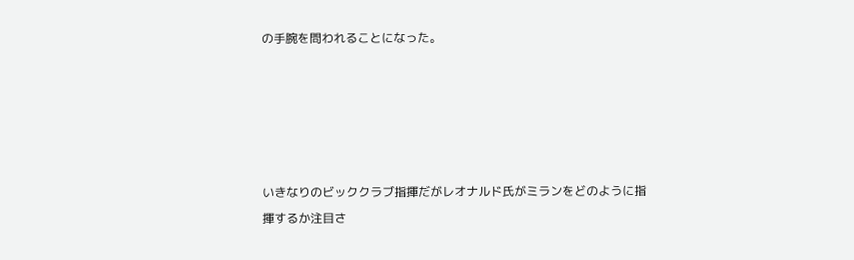の手腕を問われることになった。





いきなりのビッククラブ指揮だがレオナルド氏がミランをどのように指揮するか注目さ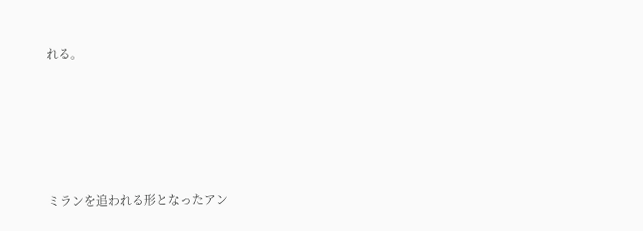れる。






ミランを追われる形となったアン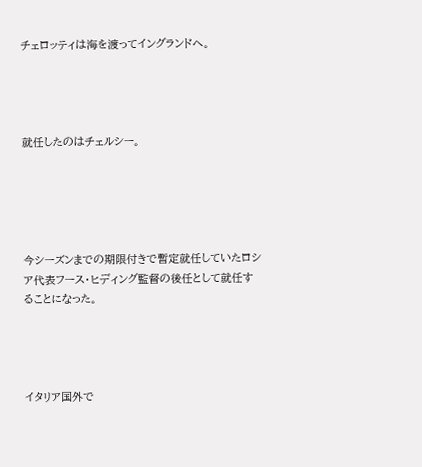チェロッティは海を渡ってイングランドへ。




就任したのはチェルシー。





今シーズンまでの期限付きで暫定就任していたロシア代表フース・ヒディング監督の後任として就任することになった。




イタリア国外で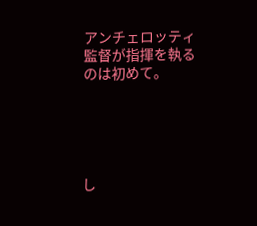アンチェロッティ監督が指揮を執るのは初めて。





し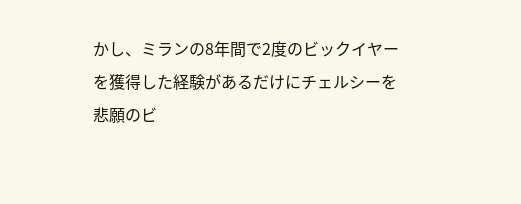かし、ミランの8年間で2度のビックイヤーを獲得した経験があるだけにチェルシーを悲願のビ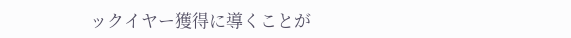ックイヤー獲得に導くことが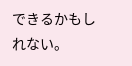できるかもしれない。